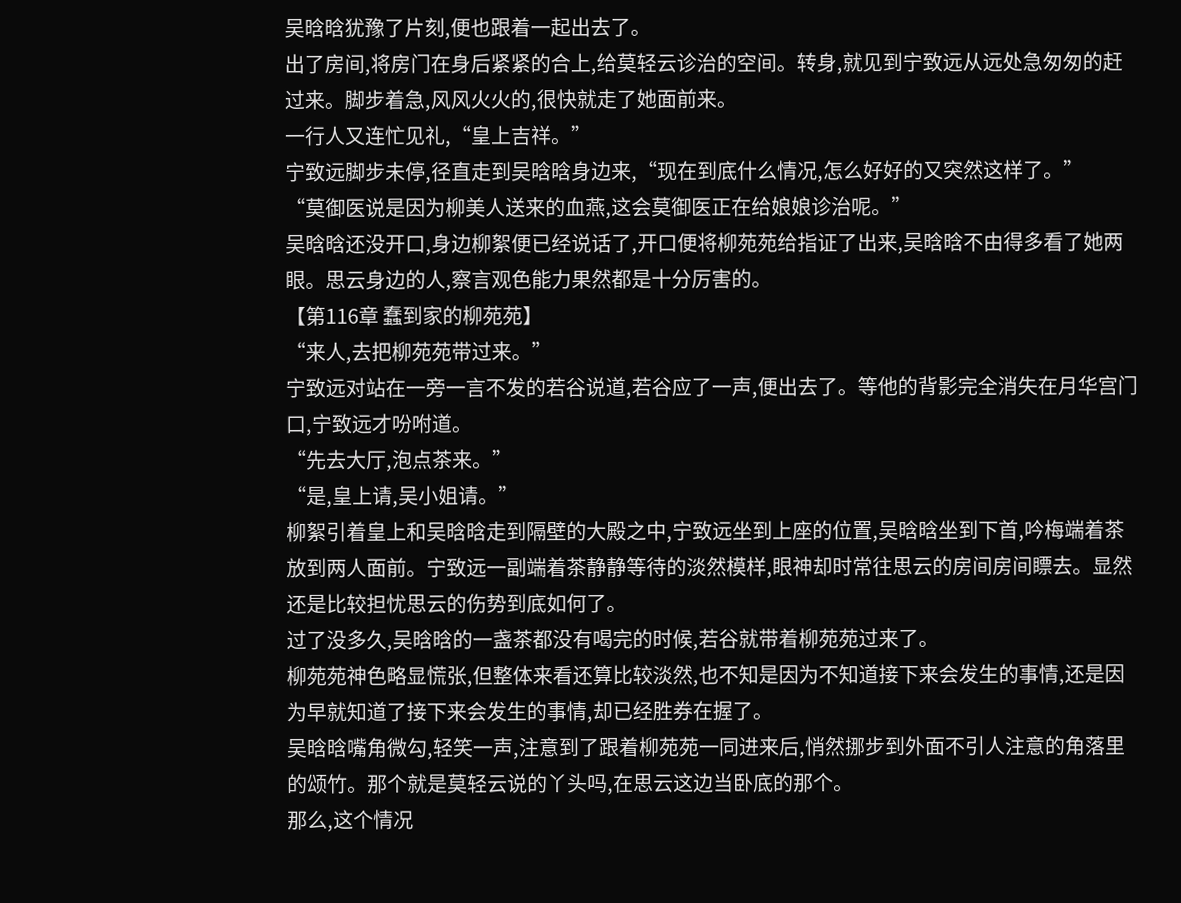吴晗晗犹豫了片刻,便也跟着一起出去了。
出了房间,将房门在身后紧紧的合上,给莫轻云诊治的空间。转身,就见到宁致远从远处急匆匆的赶过来。脚步着急,风风火火的,很快就走了她面前来。
一行人又连忙见礼,“皇上吉祥。”
宁致远脚步未停,径直走到吴晗晗身边来,“现在到底什么情况,怎么好好的又突然这样了。”
“莫御医说是因为柳美人送来的血燕,这会莫御医正在给娘娘诊治呢。”
吴晗晗还没开口,身边柳絮便已经说话了,开口便将柳苑苑给指证了出来,吴晗晗不由得多看了她两眼。思云身边的人,察言观色能力果然都是十分厉害的。
【第116章 蠢到家的柳苑苑】
“来人,去把柳苑苑带过来。”
宁致远对站在一旁一言不发的若谷说道,若谷应了一声,便出去了。等他的背影完全消失在月华宫门口,宁致远才吩咐道。
“先去大厅,泡点茶来。”
“是,皇上请,吴小姐请。”
柳絮引着皇上和吴晗晗走到隔壁的大殿之中,宁致远坐到上座的位置,吴晗晗坐到下首,吟梅端着茶放到两人面前。宁致远一副端着茶静静等待的淡然模样,眼神却时常往思云的房间房间瞟去。显然还是比较担忧思云的伤势到底如何了。
过了没多久,吴晗晗的一盏茶都没有喝完的时候,若谷就带着柳苑苑过来了。
柳苑苑神色略显慌张,但整体来看还算比较淡然,也不知是因为不知道接下来会发生的事情,还是因为早就知道了接下来会发生的事情,却已经胜券在握了。
吴晗晗嘴角微勾,轻笑一声,注意到了跟着柳苑苑一同进来后,悄然挪步到外面不引人注意的角落里的颂竹。那个就是莫轻云说的丫头吗,在思云这边当卧底的那个。
那么,这个情况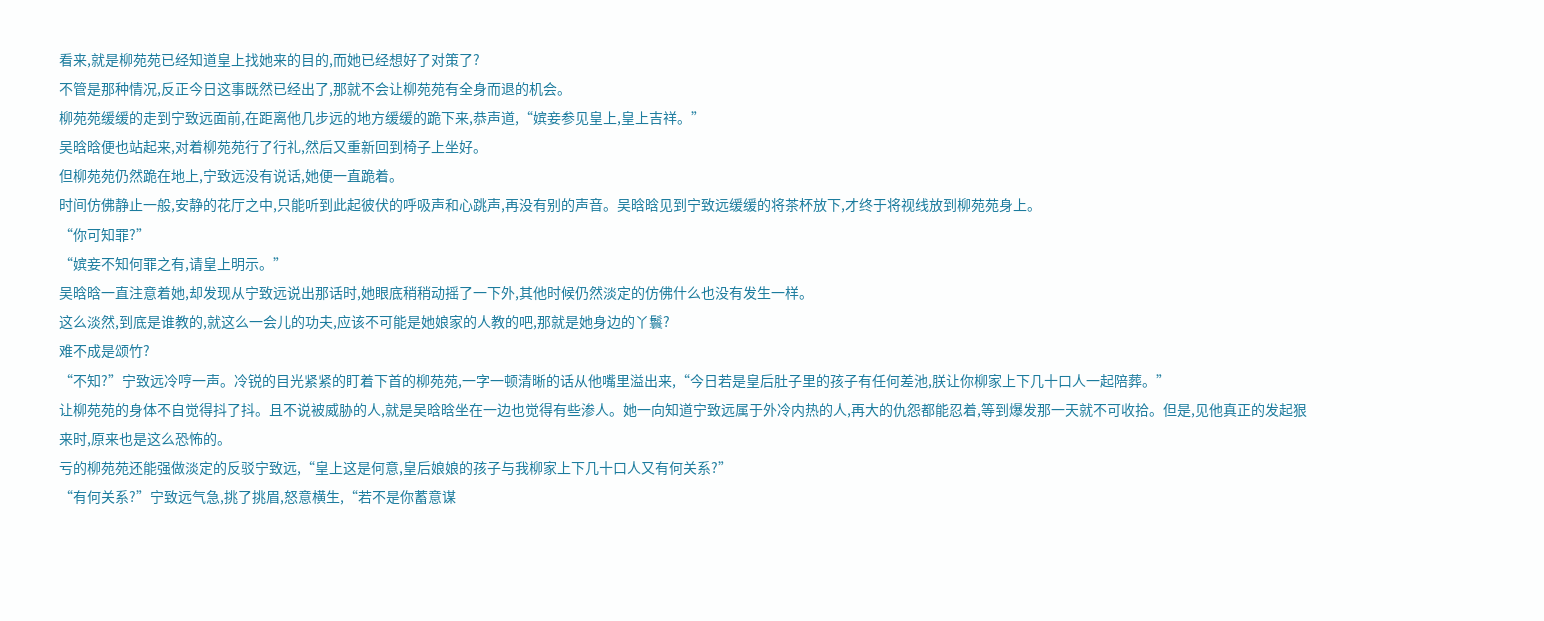看来,就是柳苑苑已经知道皇上找她来的目的,而她已经想好了对策了?
不管是那种情况,反正今日这事既然已经出了,那就不会让柳苑苑有全身而退的机会。
柳苑苑缓缓的走到宁致远面前,在距离他几步远的地方缓缓的跪下来,恭声道,“嫔妾参见皇上,皇上吉祥。”
吴晗晗便也站起来,对着柳苑苑行了行礼,然后又重新回到椅子上坐好。
但柳苑苑仍然跪在地上,宁致远没有说话,她便一直跪着。
时间仿佛静止一般,安静的花厅之中,只能听到此起彼伏的呼吸声和心跳声,再没有别的声音。吴晗晗见到宁致远缓缓的将茶杯放下,才终于将视线放到柳苑苑身上。
“你可知罪?”
“嫔妾不知何罪之有,请皇上明示。”
吴晗晗一直注意着她,却发现从宁致远说出那话时,她眼底稍稍动摇了一下外,其他时候仍然淡定的仿佛什么也没有发生一样。
这么淡然,到底是谁教的,就这么一会儿的功夫,应该不可能是她娘家的人教的吧,那就是她身边的丫鬟?
难不成是颂竹?
“不知?”宁致远冷哼一声。冷锐的目光紧紧的盯着下首的柳苑苑,一字一顿清晰的话从他嘴里溢出来,“今日若是皇后肚子里的孩子有任何差池,朕让你柳家上下几十口人一起陪葬。”
让柳苑苑的身体不自觉得抖了抖。且不说被威胁的人,就是吴晗晗坐在一边也觉得有些渗人。她一向知道宁致远属于外冷内热的人,再大的仇怨都能忍着,等到爆发那一天就不可收拾。但是,见他真正的发起狠来时,原来也是这么恐怖的。
亏的柳苑苑还能强做淡定的反驳宁致远,“皇上这是何意,皇后娘娘的孩子与我柳家上下几十口人又有何关系?”
“有何关系?”宁致远气急,挑了挑眉,怒意横生,“若不是你蓄意谋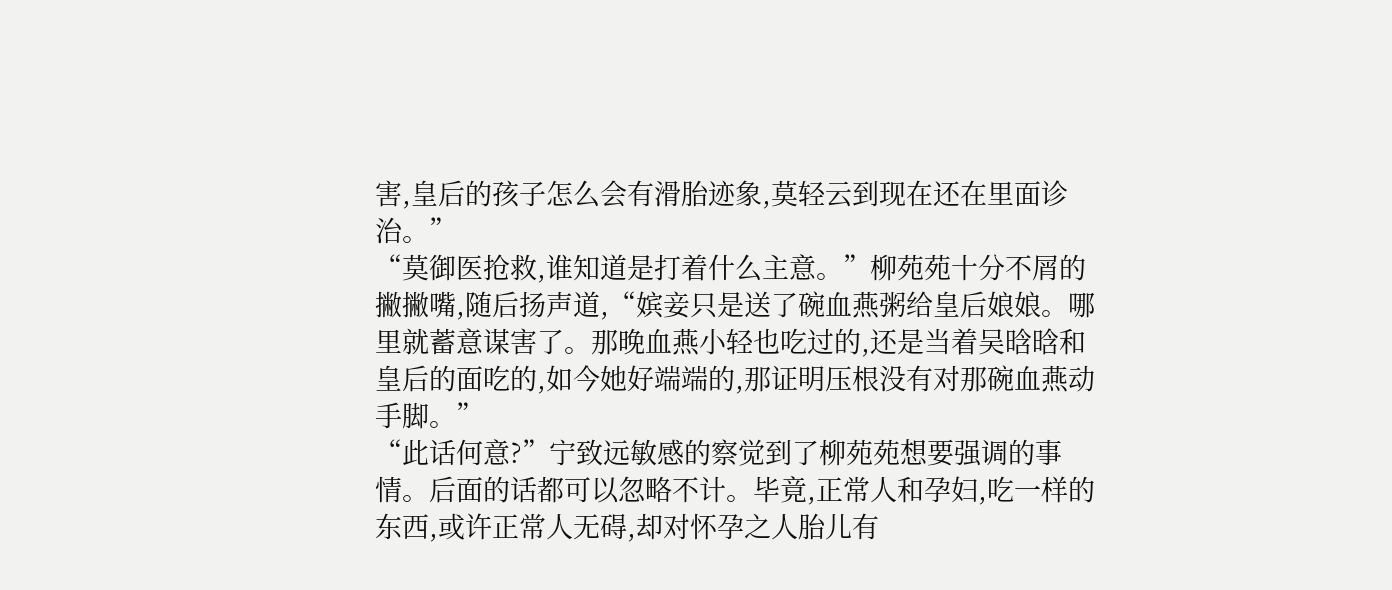害,皇后的孩子怎么会有滑胎迹象,莫轻云到现在还在里面诊治。”
“莫御医抢救,谁知道是打着什么主意。”柳苑苑十分不屑的撇撇嘴,随后扬声道,“嫔妾只是送了碗血燕粥给皇后娘娘。哪里就蓄意谋害了。那晚血燕小轻也吃过的,还是当着吴晗晗和皇后的面吃的,如今她好端端的,那证明压根没有对那碗血燕动手脚。”
“此话何意?”宁致远敏感的察觉到了柳苑苑想要强调的事情。后面的话都可以忽略不计。毕竟,正常人和孕妇,吃一样的东西,或许正常人无碍,却对怀孕之人胎儿有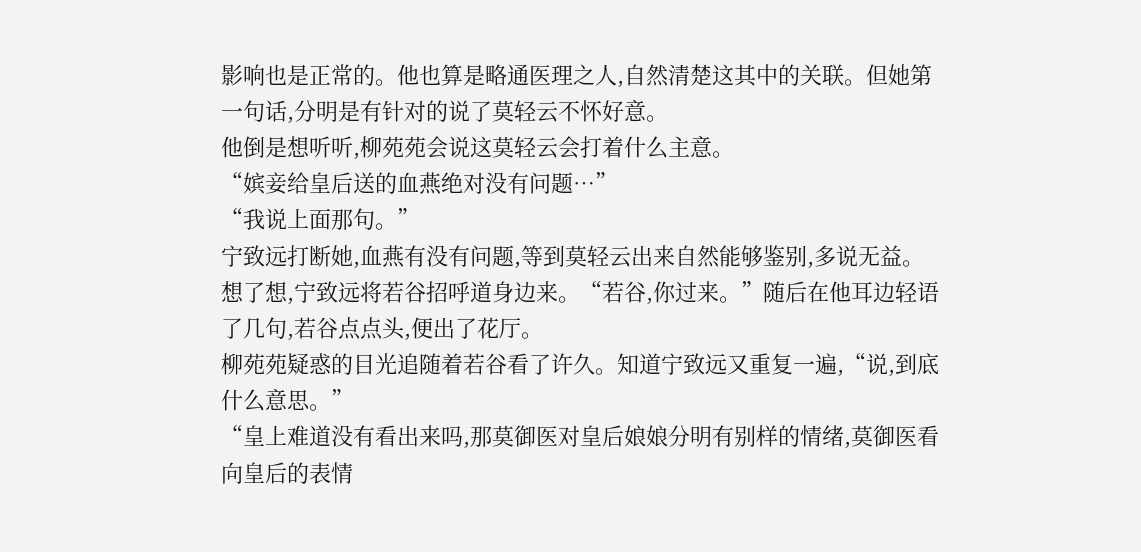影响也是正常的。他也算是略通医理之人,自然清楚这其中的关联。但她第一句话,分明是有针对的说了莫轻云不怀好意。
他倒是想听听,柳苑苑会说这莫轻云会打着什么主意。
“嫔妾给皇后送的血燕绝对没有问题…”
“我说上面那句。”
宁致远打断她,血燕有没有问题,等到莫轻云出来自然能够鉴别,多说无益。
想了想,宁致远将若谷招呼道身边来。“若谷,你过来。”随后在他耳边轻语了几句,若谷点点头,便出了花厅。
柳苑苑疑惑的目光追随着若谷看了许久。知道宁致远又重复一遍,“说,到底什么意思。”
“皇上难道没有看出来吗,那莫御医对皇后娘娘分明有别样的情绪,莫御医看向皇后的表情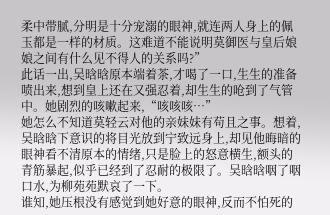柔中带腻,分明是十分宠溺的眼神,就连两人身上的佩玉都是一样的材质。这难道不能说明莫御医与皇后娘娘之间有什么见不得人的关系吗?”
此话一出,吴晗晗原本端着茶,才喝了一口,生生的准备喷出来,想到皇上还在又强忍着,却生生的呛到了气管中。她剧烈的咳嗽起来,“咳咳咳…”
她怎么不知道莫轻云对他的亲妹妹有苟且之事。想着,吴晗晗下意识的将目光放到宁致远身上,却见他晦暗的眼神看不清原本的情绪,只是脸上的怒意横生,额头的青筋暴起,似乎已经到了忍耐的极限了。吴晗晗咽了咽口水,为柳苑苑默哀了一下。
谁知,她压根没有感觉到她好意的眼神,反而不怕死的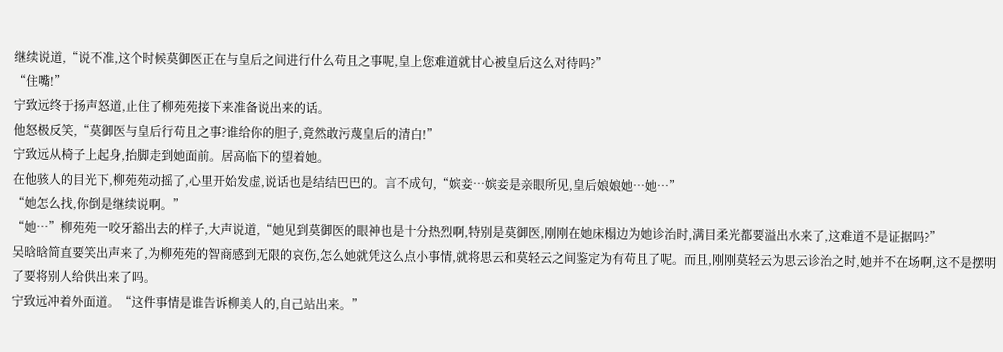继续说道,“说不准,这个时候莫御医正在与皇后之间进行什么苟且之事呢,皇上您难道就甘心被皇后这么对待吗?”
“住嘴!”
宁致远终于扬声怒道,止住了柳苑苑接下来准备说出来的话。
他怒极反笑,“莫御医与皇后行苟且之事?谁给你的胆子,竟然敢污蔑皇后的清白!”
宁致远从椅子上起身,抬脚走到她面前。居高临下的望着她。
在他骇人的目光下,柳苑苑动摇了,心里开始发虚,说话也是结结巴巴的。言不成句,“嫔妾…嫔妾是亲眼所见,皇后娘娘她…她…”
“她怎么找,你倒是继续说啊。”
“她…”柳苑苑一咬牙豁出去的样子,大声说道,“她见到莫御医的眼神也是十分热烈啊,特别是莫御医,刚刚在她床榻边为她诊治时,满目柔光都要溢出水来了,这难道不是证据吗?”
吴晗晗简直要笑出声来了,为柳苑苑的智商感到无限的哀伤,怎么她就凭这么点小事情,就将思云和莫轻云之间鉴定为有苟且了呢。而且,刚刚莫轻云为思云诊治之时,她并不在场啊,这不是摆明了要将别人给供出来了吗。
宁致远冲着外面道。“这件事情是谁告诉柳美人的,自己站出来。”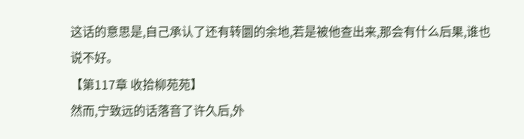这话的意思是,自己承认了还有转圜的余地,若是被他查出来,那会有什么后果,谁也说不好。
【第117章 收拾柳苑苑】
然而,宁致远的话落音了许久后,外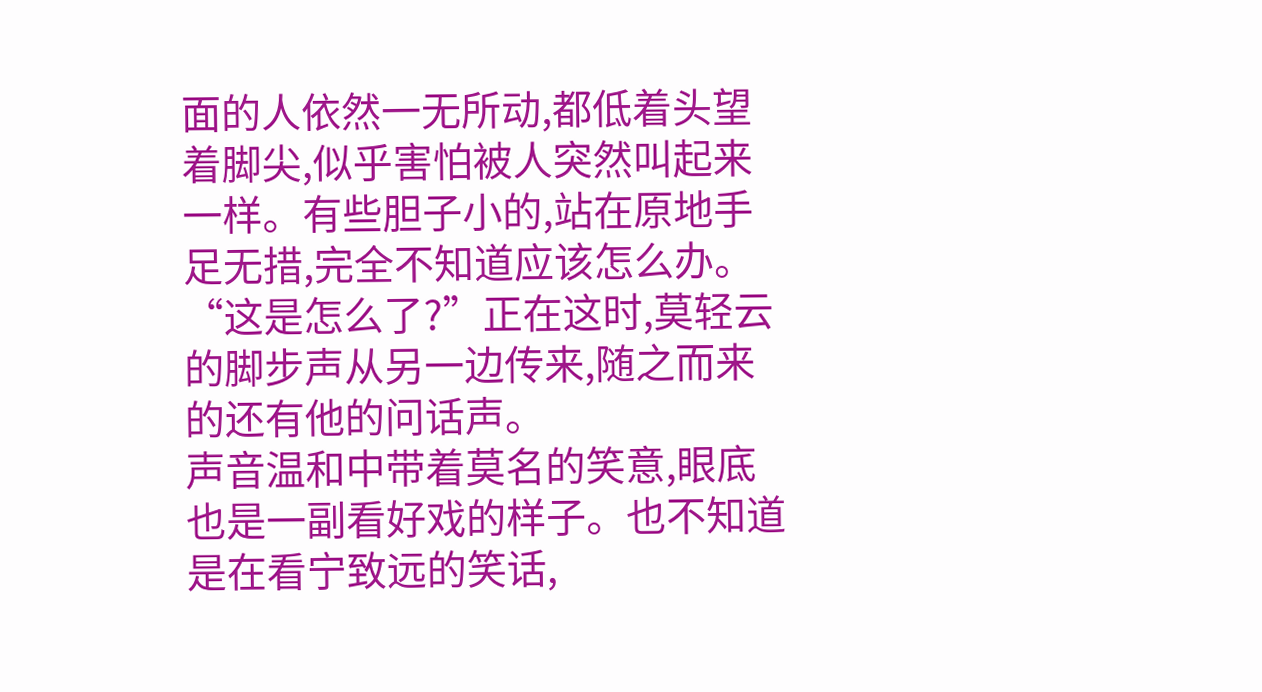面的人依然一无所动,都低着头望着脚尖,似乎害怕被人突然叫起来一样。有些胆子小的,站在原地手足无措,完全不知道应该怎么办。
“这是怎么了?”正在这时,莫轻云的脚步声从另一边传来,随之而来的还有他的问话声。
声音温和中带着莫名的笑意,眼底也是一副看好戏的样子。也不知道是在看宁致远的笑话,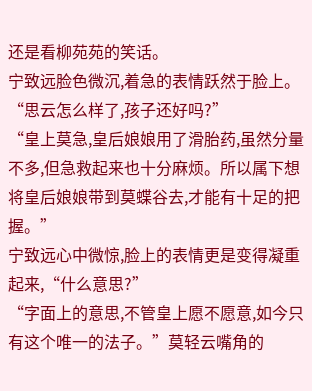还是看柳苑苑的笑话。
宁致远脸色微沉,着急的表情跃然于脸上。“思云怎么样了,孩子还好吗?”
“皇上莫急,皇后娘娘用了滑胎药,虽然分量不多,但急救起来也十分麻烦。所以属下想将皇后娘娘带到莫蝶谷去,才能有十足的把握。”
宁致远心中微惊,脸上的表情更是变得凝重起来,“什么意思?”
“字面上的意思,不管皇上愿不愿意,如今只有这个唯一的法子。”莫轻云嘴角的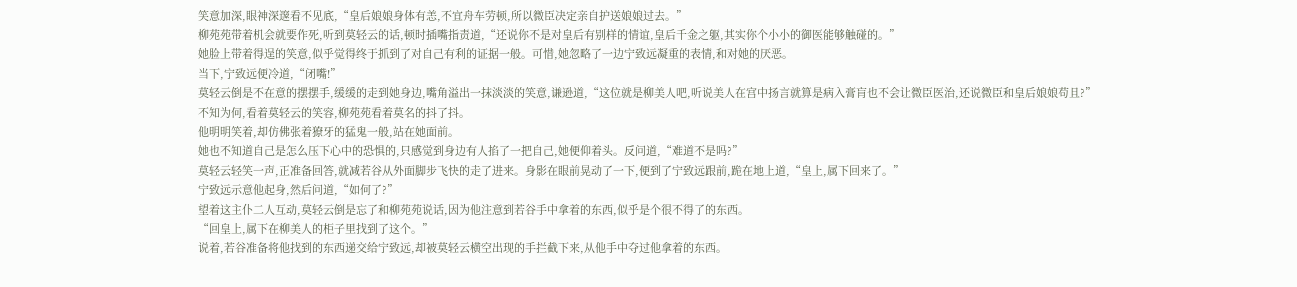笑意加深,眼神深邃看不见底,“皇后娘娘身体有恙,不宜舟车劳顿,所以微臣决定亲自护送娘娘过去。”
柳苑苑带着机会就要作死,听到莫轻云的话,顿时插嘴指责道,“还说你不是对皇后有别样的情谊,皇后千金之躯,其实你个小小的御医能够触碰的。”
她脸上带着得逞的笑意,似乎觉得终于抓到了对自己有利的证据一般。可惜,她忽略了一边宁致远凝重的表情,和对她的厌恶。
当下,宁致远便冷道,“闭嘴!”
莫轻云倒是不在意的摆摆手,缓缓的走到她身边,嘴角溢出一抹淡淡的笑意,谦逊道,“这位就是柳美人吧,听说美人在宫中扬言就算是病入膏肓也不会让微臣医治,还说微臣和皇后娘娘苟且?”
不知为何,看着莫轻云的笑容,柳苑苑看着莫名的抖了抖。
他明明笑着,却仿佛张着獠牙的猛鬼一般,站在她面前。
她也不知道自己是怎么压下心中的恐惧的,只感觉到身边有人掐了一把自己,她便仰着头。反问道,“难道不是吗?”
莫轻云轻笑一声,正准备回答,就减若谷从外面脚步飞快的走了进来。身影在眼前晃动了一下,便到了宁致远跟前,跪在地上道,“皇上,属下回来了。”
宁致远示意他起身,然后问道,“如何了?”
望着这主仆二人互动,莫轻云倒是忘了和柳苑苑说话,因为他注意到若谷手中拿着的东西,似乎是个很不得了的东西。
“回皇上,属下在柳美人的柜子里找到了这个。”
说着,若谷准备将他找到的东西递交给宁致远,却被莫轻云横空出现的手拦截下来,从他手中夺过他拿着的东西。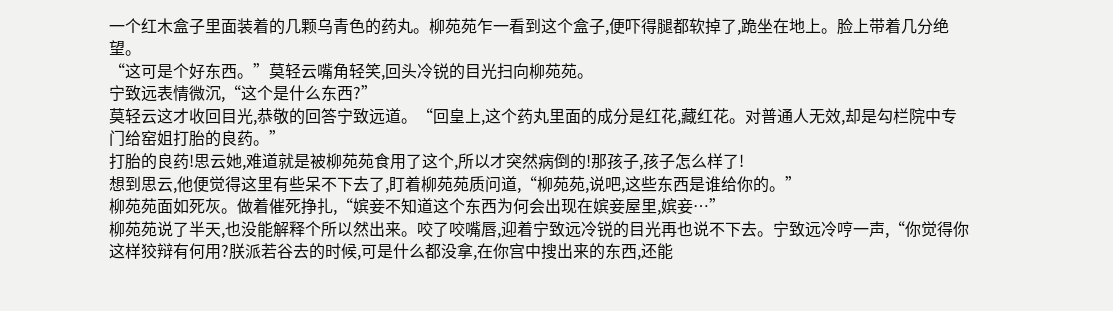一个红木盒子里面装着的几颗乌青色的药丸。柳苑苑乍一看到这个盒子,便吓得腿都软掉了,跪坐在地上。脸上带着几分绝望。
“这可是个好东西。”莫轻云嘴角轻笑,回头冷锐的目光扫向柳苑苑。
宁致远表情微沉,“这个是什么东西?”
莫轻云这才收回目光,恭敬的回答宁致远道。“回皇上,这个药丸里面的成分是红花,藏红花。对普通人无效,却是勾栏院中专门给窑姐打胎的良药。”
打胎的良药!思云她,难道就是被柳苑苑食用了这个,所以才突然病倒的!那孩子,孩子怎么样了!
想到思云,他便觉得这里有些呆不下去了,盯着柳苑苑质问道,“柳苑苑,说吧,这些东西是谁给你的。”
柳苑苑面如死灰。做着催死挣扎,“嫔妾不知道这个东西为何会出现在嫔妾屋里,嫔妾…”
柳苑苑说了半天,也没能解释个所以然出来。咬了咬嘴唇,迎着宁致远冷锐的目光再也说不下去。宁致远冷哼一声,“你觉得你这样狡辩有何用?朕派若谷去的时候,可是什么都没拿,在你宫中搜出来的东西,还能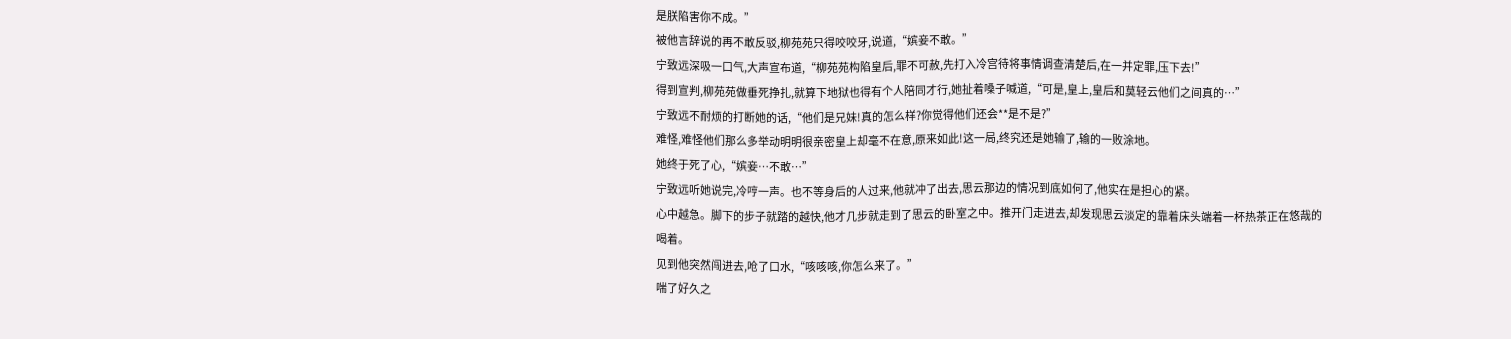是朕陷害你不成。”
被他言辞说的再不敢反驳,柳苑苑只得咬咬牙,说道,“嫔妾不敢。”
宁致远深吸一口气,大声宣布道,“柳苑苑构陷皇后,罪不可赦,先打入冷宫待将事情调查清楚后,在一并定罪,压下去!”
得到宣判,柳苑苑做垂死挣扎,就算下地狱也得有个人陪同才行,她扯着嗓子喊道,“可是,皇上,皇后和莫轻云他们之间真的…”
宁致远不耐烦的打断她的话,“他们是兄妹!真的怎么样?你觉得他们还会**是不是?”
难怪,难怪他们那么多举动明明很亲密皇上却毫不在意,原来如此!这一局,终究还是她输了,输的一败涂地。
她终于死了心,“嫔妾…不敢…”
宁致远听她说完,冷哼一声。也不等身后的人过来,他就冲了出去,思云那边的情况到底如何了,他实在是担心的紧。
心中越急。脚下的步子就踏的越快,他才几步就走到了思云的卧室之中。推开门走进去,却发现思云淡定的靠着床头端着一杯热茶正在悠哉的喝着。
见到他突然闯进去,呛了口水,“咳咳咳,你怎么来了。”
喘了好久之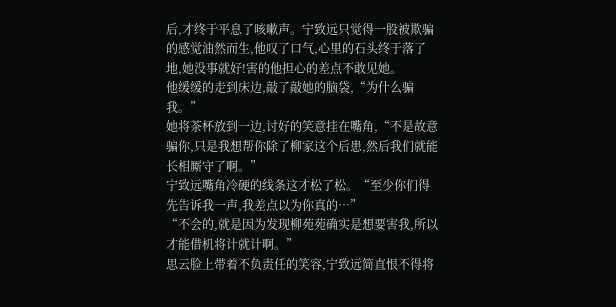后,才终于平息了咳嗽声。宁致远只觉得一股被欺骗的感觉油然而生,他叹了口气,心里的石头终于落了地,她没事就好!害的他担心的差点不敢见她。
他缓缓的走到床边,敲了敲她的脑袋,“为什么骗我。”
她将茶杯放到一边,讨好的笑意挂在嘴角,“不是故意骗你,只是我想帮你除了柳家这个后患,然后我们就能长相厮守了啊。”
宁致远嘴角冷硬的线条这才松了松。“至少你们得先告诉我一声,我差点以为你真的…”
“不会的,就是因为发现柳苑苑确实是想要害我,所以才能借机将计就计啊。”
思云脸上带着不负责任的笑容,宁致远简直恨不得将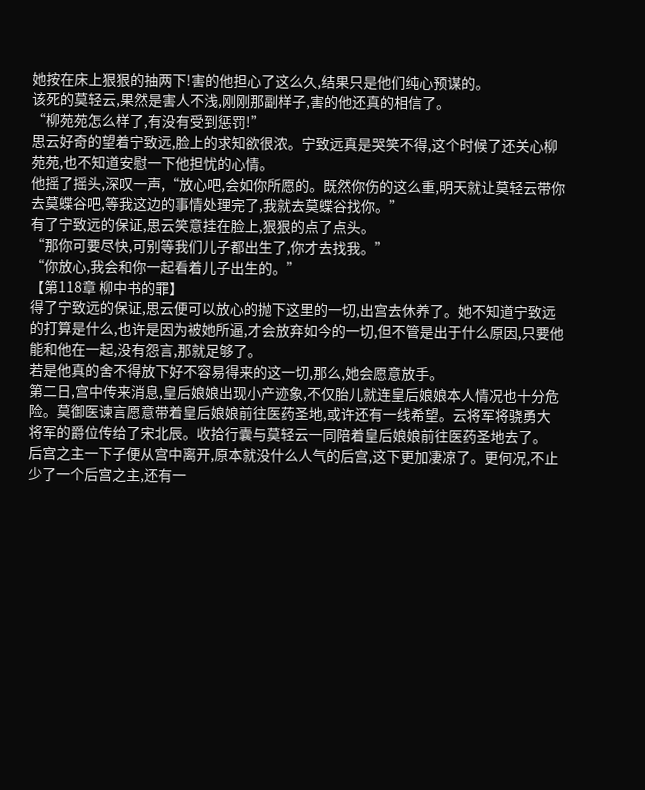她按在床上狠狠的抽两下!害的他担心了这么久,结果只是他们纯心预谋的。
该死的莫轻云,果然是害人不浅,刚刚那副样子,害的他还真的相信了。
“柳苑苑怎么样了,有没有受到惩罚!”
思云好奇的望着宁致远,脸上的求知欲很浓。宁致远真是哭笑不得,这个时候了还关心柳苑苑,也不知道安慰一下他担忧的心情。
他摇了摇头,深叹一声,“放心吧,会如你所愿的。既然你伤的这么重,明天就让莫轻云带你去莫蝶谷吧,等我这边的事情处理完了,我就去莫蝶谷找你。”
有了宁致远的保证,思云笑意挂在脸上,狠狠的点了点头。
“那你可要尽快,可别等我们儿子都出生了,你才去找我。”
“你放心,我会和你一起看着儿子出生的。”
【第118章 柳中书的罪】
得了宁致远的保证,思云便可以放心的抛下这里的一切,出宫去休养了。她不知道宁致远的打算是什么,也许是因为被她所逼,才会放弃如今的一切,但不管是出于什么原因,只要他能和他在一起,没有怨言,那就足够了。
若是他真的舍不得放下好不容易得来的这一切,那么,她会愿意放手。
第二日,宫中传来消息,皇后娘娘出现小产迹象,不仅胎儿就连皇后娘娘本人情况也十分危险。莫御医谏言愿意带着皇后娘娘前往医药圣地,或许还有一线希望。云将军将骁勇大将军的爵位传给了宋北辰。收拾行囊与莫轻云一同陪着皇后娘娘前往医药圣地去了。
后宫之主一下子便从宫中离开,原本就没什么人气的后宫,这下更加凄凉了。更何况,不止少了一个后宫之主,还有一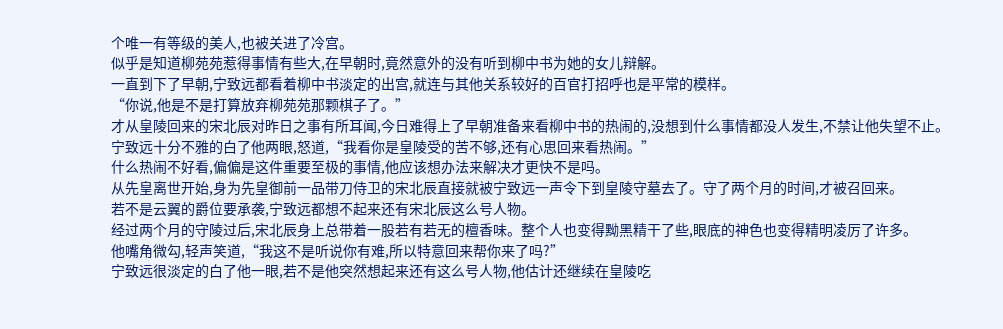个唯一有等级的美人,也被关进了冷宫。
似乎是知道柳苑苑惹得事情有些大,在早朝时,竟然意外的没有听到柳中书为她的女儿辩解。
一直到下了早朝,宁致远都看着柳中书淡定的出宫,就连与其他关系较好的百官打招呼也是平常的模样。
“你说,他是不是打算放弃柳苑苑那颗棋子了。”
才从皇陵回来的宋北辰对昨日之事有所耳闻,今日难得上了早朝准备来看柳中书的热闹的,没想到什么事情都没人发生,不禁让他失望不止。
宁致远十分不雅的白了他两眼,怒道,“我看你是皇陵受的苦不够,还有心思回来看热闹。”
什么热闹不好看,偏偏是这件重要至极的事情,他应该想办法来解决才更快不是吗。
从先皇离世开始,身为先皇御前一品带刀侍卫的宋北辰直接就被宁致远一声令下到皇陵守墓去了。守了两个月的时间,才被召回来。
若不是云翼的爵位要承袭,宁致远都想不起来还有宋北辰这么号人物。
经过两个月的守陵过后,宋北辰身上总带着一股若有若无的檀香味。整个人也变得黝黑精干了些,眼底的神色也变得精明凌厉了许多。
他嘴角微勾,轻声笑道,“我这不是听说你有难,所以特意回来帮你来了吗?”
宁致远很淡定的白了他一眼,若不是他突然想起来还有这么号人物,他估计还继续在皇陵吃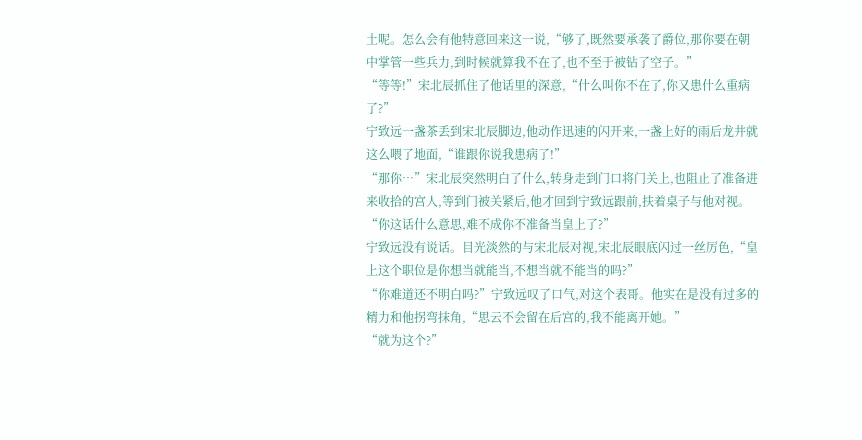土呢。怎么会有他特意回来这一说,“够了,既然要承袭了爵位,那你要在朝中掌管一些兵力,到时候就算我不在了,也不至于被钻了空子。”
“等等!”宋北辰抓住了他话里的深意,“什么叫你不在了,你又患什么重病了?”
宁致远一盏茶丢到宋北辰脚边,他动作迅速的闪开来,一盏上好的雨后龙井就这么喂了地面,“谁跟你说我患病了!”
“那你…”宋北辰突然明白了什么,转身走到门口将门关上,也阻止了准备进来收拾的宫人,等到门被关紧后,他才回到宁致远跟前,扶着桌子与他对视。
“你这话什么意思,难不成你不准备当皇上了?”
宁致远没有说话。目光淡然的与宋北辰对视,宋北辰眼底闪过一丝厉色,“皇上这个职位是你想当就能当,不想当就不能当的吗?”
“你难道还不明白吗?”宁致远叹了口气,对这个表哥。他实在是没有过多的精力和他拐弯抹角,“思云不会留在后宫的,我不能离开她。”
“就为这个?”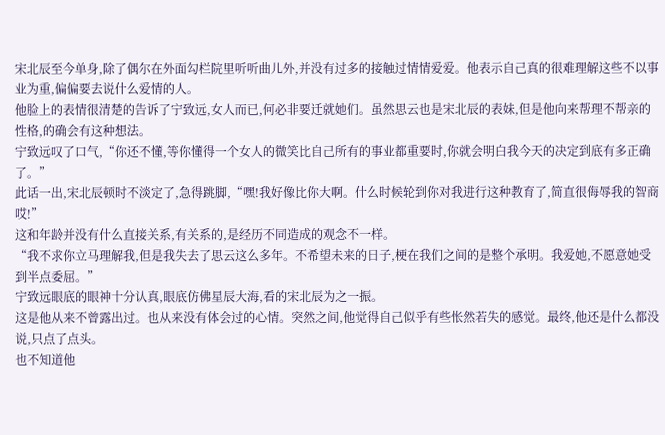宋北辰至今单身,除了偶尔在外面勾栏院里听听曲儿外,并没有过多的接触过情情爱爱。他表示自己真的很难理解这些不以事业为重,偏偏要去说什么爱情的人。
他脸上的表情很清楚的告诉了宁致远,女人而已,何必非要迁就她们。虽然思云也是宋北辰的表妹,但是他向来帮理不帮亲的性格,的确会有这种想法。
宁致远叹了口气,“你还不懂,等你懂得一个女人的微笑比自己所有的事业都重要时,你就会明白我今天的决定到底有多正确了。”
此话一出,宋北辰顿时不淡定了,急得跳脚,“嘿!我好像比你大啊。什么时候轮到你对我进行这种教育了,简直很侮辱我的智商哎!”
这和年龄并没有什么直接关系,有关系的,是经历不同造成的观念不一样。
“我不求你立马理解我,但是我失去了思云这么多年。不希望未来的日子,梗在我们之间的是整个承明。我爱她,不愿意她受到半点委屈。”
宁致远眼底的眼神十分认真,眼底仿佛星辰大海,看的宋北辰为之一振。
这是他从来不曾露出过。也从来没有体会过的心情。突然之间,他觉得自己似乎有些怅然若失的感觉。最终,他还是什么都没说,只点了点头。
也不知道他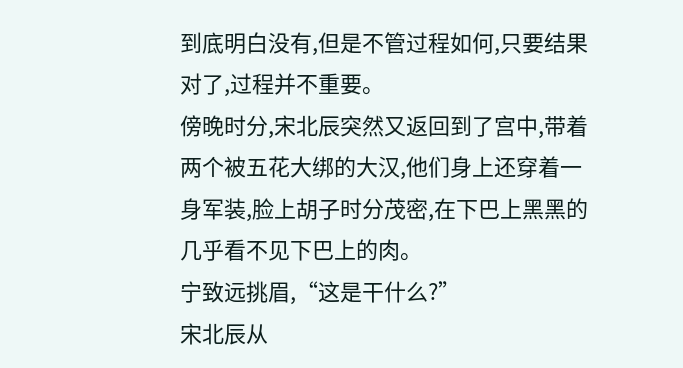到底明白没有,但是不管过程如何,只要结果对了,过程并不重要。
傍晚时分,宋北辰突然又返回到了宫中,带着两个被五花大绑的大汉,他们身上还穿着一身军装,脸上胡子时分茂密,在下巴上黑黑的几乎看不见下巴上的肉。
宁致远挑眉,“这是干什么?”
宋北辰从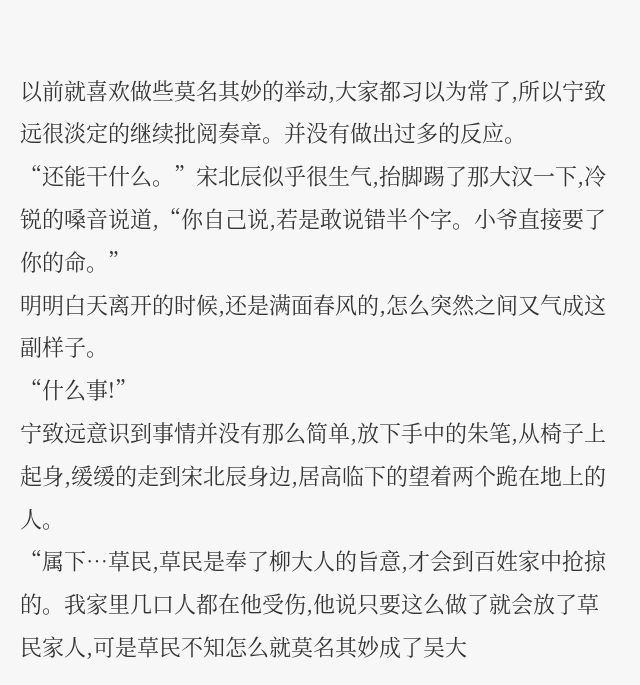以前就喜欢做些莫名其妙的举动,大家都习以为常了,所以宁致远很淡定的继续批阅奏章。并没有做出过多的反应。
“还能干什么。”宋北辰似乎很生气,抬脚踢了那大汉一下,冷锐的嗓音说道,“你自己说,若是敢说错半个字。小爷直接要了你的命。”
明明白天离开的时候,还是满面春风的,怎么突然之间又气成这副样子。
“什么事!”
宁致远意识到事情并没有那么简单,放下手中的朱笔,从椅子上起身,缓缓的走到宋北辰身边,居高临下的望着两个跪在地上的人。
“属下…草民,草民是奉了柳大人的旨意,才会到百姓家中抢掠的。我家里几口人都在他受伤,他说只要这么做了就会放了草民家人,可是草民不知怎么就莫名其妙成了吴大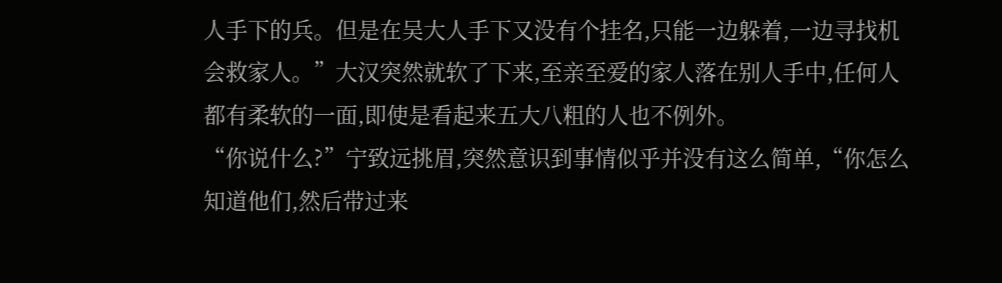人手下的兵。但是在吴大人手下又没有个挂名,只能一边躲着,一边寻找机会救家人。”大汉突然就软了下来,至亲至爱的家人落在别人手中,任何人都有柔软的一面,即使是看起来五大八粗的人也不例外。
“你说什么?”宁致远挑眉,突然意识到事情似乎并没有这么简单,“你怎么知道他们,然后带过来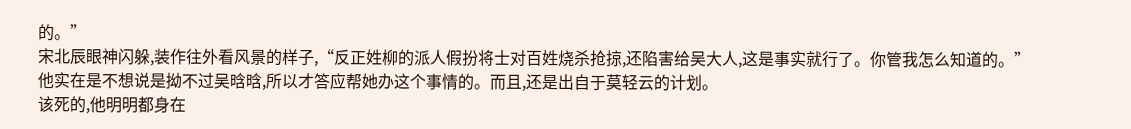的。”
宋北辰眼神闪躲,装作往外看风景的样子,“反正姓柳的派人假扮将士对百姓烧杀抢掠,还陷害给吴大人,这是事实就行了。你管我怎么知道的。”
他实在是不想说是拗不过吴晗晗,所以才答应帮她办这个事情的。而且,还是出自于莫轻云的计划。
该死的,他明明都身在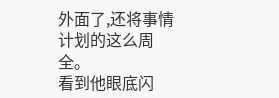外面了,还将事情计划的这么周全。
看到他眼底闪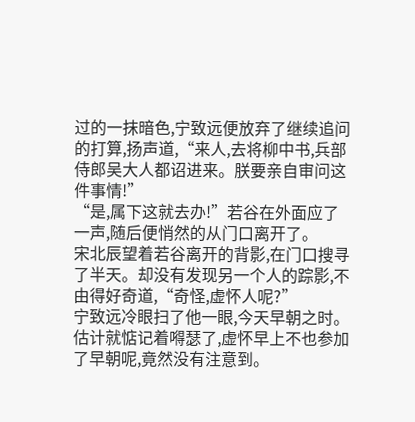过的一抹暗色,宁致远便放弃了继续追问的打算,扬声道,“来人,去将柳中书,兵部侍郎吴大人都诏进来。朕要亲自审问这件事情!”
“是,属下这就去办!”若谷在外面应了一声,随后便悄然的从门口离开了。
宋北辰望着若谷离开的背影,在门口搜寻了半天。却没有发现另一个人的踪影,不由得好奇道,“奇怪,虚怀人呢?”
宁致远冷眼扫了他一眼,今天早朝之时。估计就惦记着嘚瑟了,虚怀早上不也参加了早朝呢,竟然没有注意到。